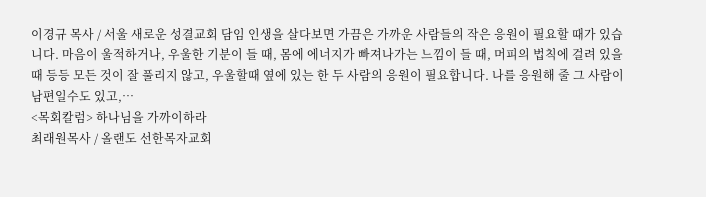이경규 목사 / 서울 새로운 성결교회 담임 인생을 살다보면 가끔은 가까운 사람들의 작은 응원이 필요할 때가 있습니다. 마음이 울적하거나, 우울한 기분이 들 때, 몸에 에너지가 빠져나가는 느낌이 들 때, 머피의 법칙에 걸려 있을 때 등등 모든 것이 잘 풀리지 않고, 우울할때 옆에 있는 한 두 사람의 응원이 필요합니다. 나를 응원해 줄 그 사람이 남편일수도 있고,…
<목회칼럼> 하나님을 가까이하라
최래원목사 / 올랜도 선한목자교회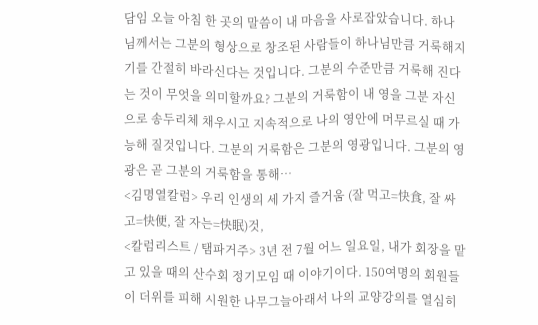담임 오늘 아침 한 곳의 말씀이 내 마음을 사로잡았습니다. 하나님께서는 그분의 형상으로 창조된 사람들이 하나님만큼 거룩해지기를 간절히 바라신다는 것입니다. 그분의 수준만큼 거룩해 진다는 것이 무엇을 의미할까요? 그분의 거룩함이 내 영을 그분 자신으로 송두리체 채우시고 지속적으로 나의 영안에 머무르실 때 가능해 질것입니다. 그분의 거룩함은 그분의 영광입니다. 그분의 영광은 곧 그분의 거룩함을 통해…
<김명열칼럼> 우리 인생의 세 가지 즐거움 (잘 먹고=快食, 잘 싸고=快便, 잘 자는=快眠)것,
<칼럼리스트 / 탬파거주> 3년 전 7월 어느 일요일, 내가 회장을 맡고 있을 때의 산수회 정기모임 때 이야기이다. 150여명의 회원들이 더위를 피해 시원한 나무그늘아래서 나의 교양강의를 열심히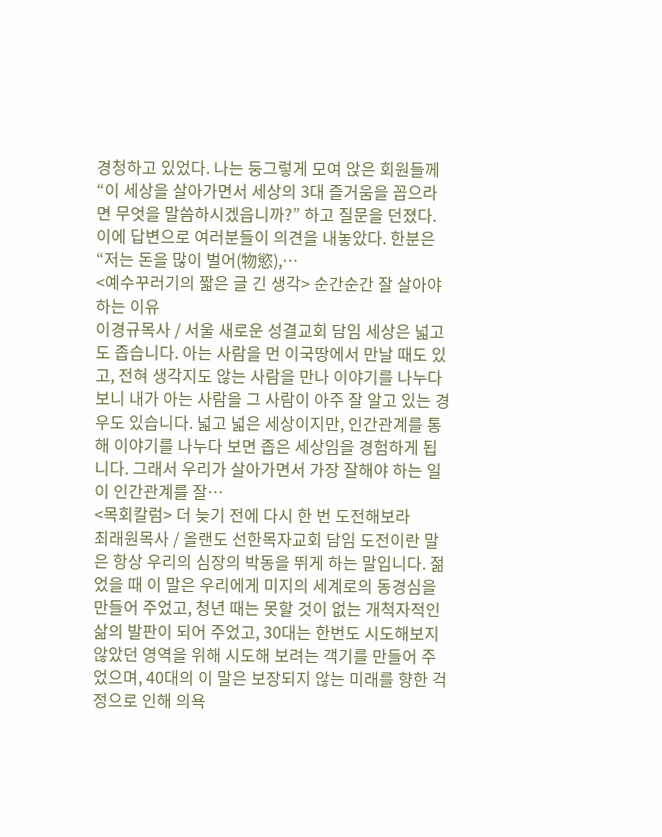경청하고 있었다. 나는 둥그렇게 모여 앉은 회원들께 “이 세상을 살아가면서 세상의 3대 즐거움을 꼽으라면 무엇을 말씀하시겠읍니까?” 하고 질문을 던졌다. 이에 답변으로 여러분들이 의견을 내놓았다. 한분은 “저는 돈을 많이 벌어(物慾),…
<예수꾸러기의 짧은 글 긴 생각> 순간순간 잘 살아야 하는 이유
이경규목사 / 서울 새로운 성결교회 담임 세상은 넓고도 좁습니다. 아는 사람을 먼 이국땅에서 만날 때도 있고, 전혀 생각지도 않는 사람을 만나 이야기를 나누다보니 내가 아는 사람을 그 사람이 아주 잘 알고 있는 경우도 있습니다. 넓고 넓은 세상이지만, 인간관계를 통해 이야기를 나누다 보면 좁은 세상임을 경험하게 됩니다. 그래서 우리가 살아가면서 가장 잘해야 하는 일이 인간관계를 잘…
<목회칼럼> 더 늦기 전에 다시 한 번 도전해보라
최래원목사 / 올랜도 선한목자교회 담임 도전이란 말은 항상 우리의 심장의 박동을 뛰게 하는 말입니다. 젊었을 때 이 말은 우리에게 미지의 세계로의 동경심을 만들어 주었고, 청년 때는 못할 것이 없는 개척자적인 삶의 발판이 되어 주었고, 30대는 한번도 시도해보지 않았던 영역을 위해 시도해 보려는 객기를 만들어 주었으며, 40대의 이 말은 보장되지 않는 미래를 향한 걱정으로 인해 의욕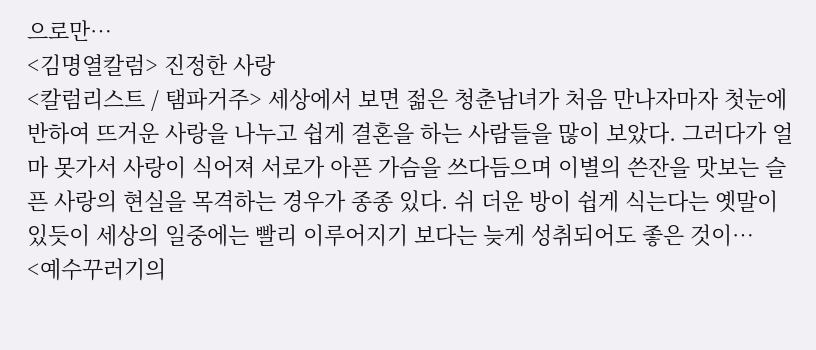으로만…
<김명열칼럼> 진정한 사랑
<칼럼리스트 / 탬파거주> 세상에서 보면 젊은 청춘남녀가 처음 만나자마자 첫눈에 반하여 뜨거운 사랑을 나누고 쉽게 결혼을 하는 사람들을 많이 보았다. 그러다가 얼마 못가서 사랑이 식어져 서로가 아픈 가슴을 쓰다듬으며 이별의 쓴잔을 맛보는 슬픈 사랑의 현실을 목격하는 경우가 종종 있다. 쉬 더운 방이 쉽게 식는다는 옛말이 있듯이 세상의 일중에는 빨리 이루어지기 보다는 늦게 성취되어도 좋은 것이…
<예수꾸러기의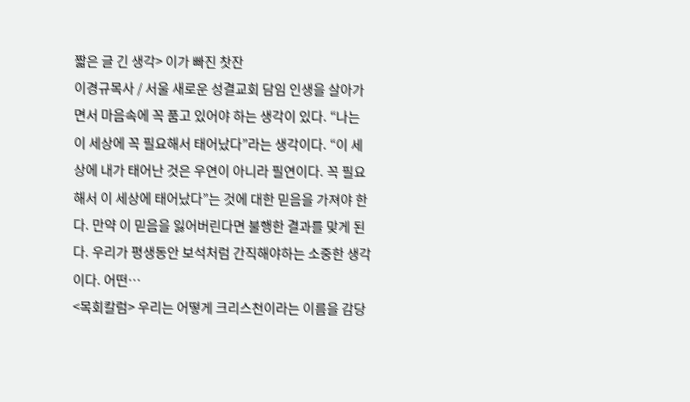짧은 글 긴 생각> 이가 빠진 찻잔
이경규목사 / 서울 새로운 성결교회 담임 인생을 살아가면서 마음속에 꼭 품고 있어야 하는 생각이 있다. “나는 이 세상에 꼭 필요해서 태어났다”라는 생각이다. “이 세상에 내가 태어난 것은 우연이 아니라 필연이다. 꼭 필요해서 이 세상에 태어났다”는 것에 대한 믿음을 가져야 한다. 만약 이 믿음을 잃어버린다면 불행한 결과를 맞게 된다. 우리가 평생동안 보석처럼 간직해야하는 소중한 생각이다. 어떤…
<목회칼럼> 우리는 어떻게 크리스천이라는 이름을 감당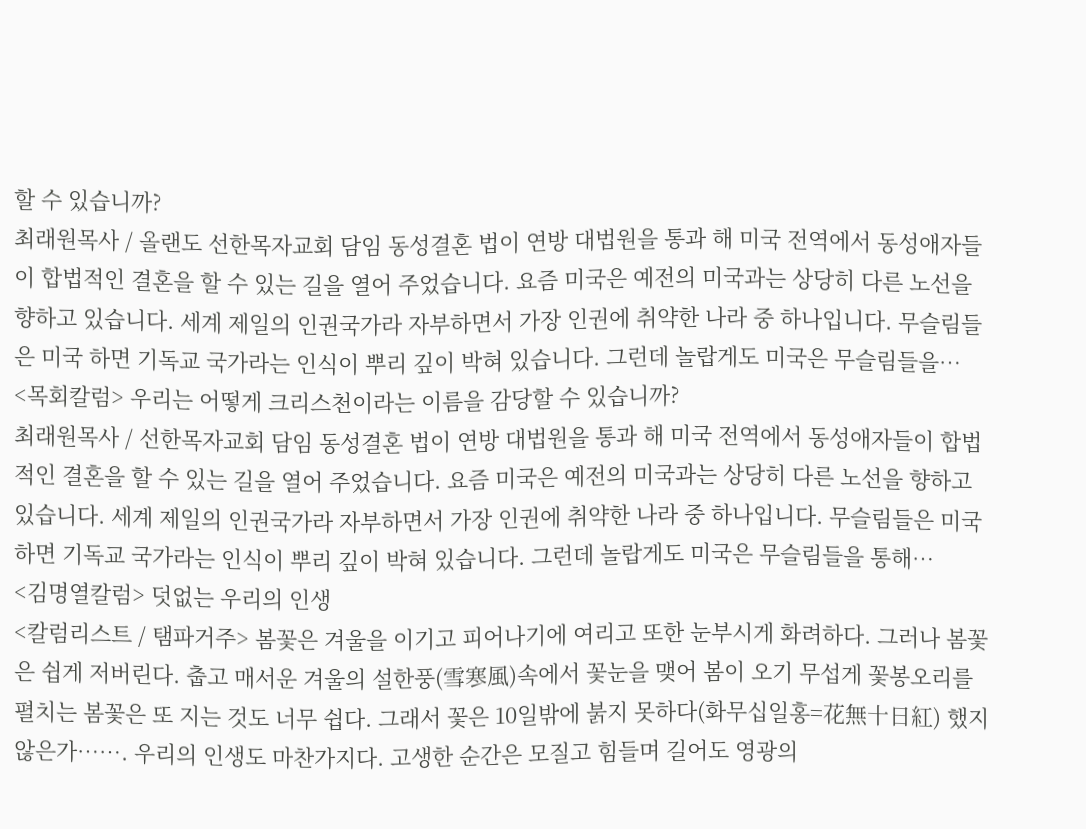할 수 있습니까?
최래원목사 / 올랜도 선한목자교회 담임 동성결혼 법이 연방 대법원을 통과 해 미국 전역에서 동성애자들이 합법적인 결혼을 할 수 있는 길을 열어 주었습니다. 요즘 미국은 예전의 미국과는 상당히 다른 노선을 향하고 있습니다. 세계 제일의 인권국가라 자부하면서 가장 인권에 취약한 나라 중 하나입니다. 무슬림들은 미국 하면 기독교 국가라는 인식이 뿌리 깊이 박혀 있습니다. 그런데 놀랍게도 미국은 무슬림들을…
<목회칼럼> 우리는 어떻게 크리스천이라는 이름을 감당할 수 있습니까?
최래원목사 / 선한목자교회 담임 동성결혼 법이 연방 대법원을 통과 해 미국 전역에서 동성애자들이 합법적인 결혼을 할 수 있는 길을 열어 주었습니다. 요즘 미국은 예전의 미국과는 상당히 다른 노선을 향하고 있습니다. 세계 제일의 인권국가라 자부하면서 가장 인권에 취약한 나라 중 하나입니다. 무슬림들은 미국 하면 기독교 국가라는 인식이 뿌리 깊이 박혀 있습니다. 그런데 놀랍게도 미국은 무슬림들을 통해…
<김명열칼럼> 덧없는 우리의 인생
<칼럼리스트 / 탬파거주> 봄꽃은 겨울을 이기고 피어나기에 여리고 또한 눈부시게 화려하다. 그러나 봄꽃은 쉽게 저버린다. 춥고 매서운 겨울의 설한풍(雪寒風)속에서 꽃눈을 맺어 봄이 오기 무섭게 꽃봉오리를 펼치는 봄꽃은 또 지는 것도 너무 쉽다. 그래서 꽃은 10일밖에 붉지 못하다(화무십일홍=花無十日紅) 했지 않은가……. 우리의 인생도 마찬가지다. 고생한 순간은 모질고 힘들며 길어도 영광의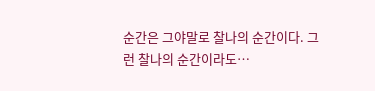순간은 그야말로 찰나의 순간이다. 그런 찰나의 순간이라도…